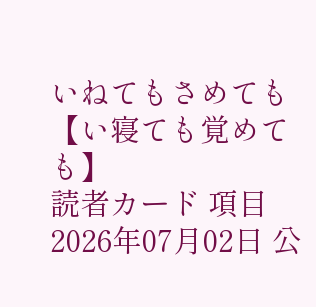いねてもさめても【い寝ても覚めても】
読者カード 項目 2026年07月02日 公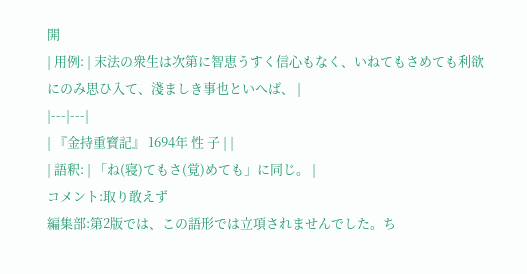開
| 用例: | 末法の衆生は次第に智恵うすく信心もなく、いねてもさめても利欲にのみ思ひ入て、淺ましき事也といへば、 |
|---|---|
| 『金持重寶記』 1694年 性 子 | |
| 語釈: | 「ね(寝)てもさ(覚)めても」に同じ。 |
コメント:取り敢えず
編集部:第2版では、この語形では立項されませんでした。ち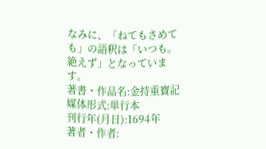なみに、「ねてもさめても」の語釈は「いつも。絶えず」となっています。
著書・作品名:金持重寶記
媒体形式:単行本
刊行年(月日):1694年
著者・作者: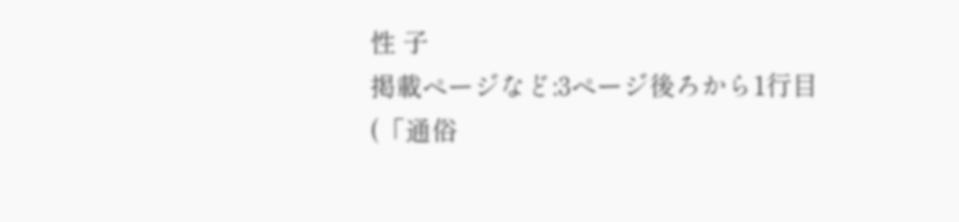性 子
掲載ページなど:3ページ後ろから1行目(「通俗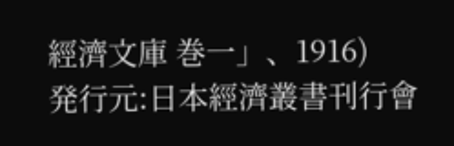經濟文庫 巻一」、1916)
発行元:日本經濟叢書刊行會